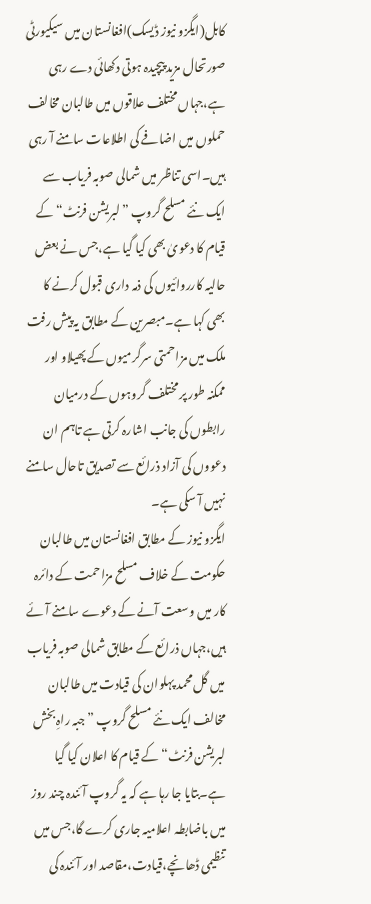کابل(ایگزو نیوز ڈیسک)افغانستان میں سیکیورٹی صورتحال مزید پیچیدہ ہوتی دکھائی دے رہی ہے،جہاں مختلف علاقوں میں طالبان مخالف حملوں میں اضافے کی اطلاعات سامنے آ رہی ہیں۔اسی تناظر میں شمالی صوبہ فریاب سے ایک نئے مسلح گروپ ”لبریشن فرنٹ“ کے قیام کا دعویٰ بھی کیا گیا ہے،جس نے بعض حالیہ کارروائیوں کی ذمہ داری قبول کرنے کا بھی کہا ہے۔مبصرین کے مطابق یہ پیش رفت ملک میں مزاحمتی سرگرمیوں کے پھیلاو اور ممکنہ طور پر مختلف گروہوں کے درمیان رابطوں کی جانب اشارہ کرتی ہے تاہم ان دعووں کی آزاد ذرائع سے تصدیق تاحال سامنے نہیں آ سکی ہے۔
ایگزو نیوز کے مطابق افغانستان میں طالبان حکومت کے خلاف مسلح مزاحمت کے دائرہ کار میں وسعت آنے کے دعوے سامنے آئے ہیں،جہاں ذرائع کے مطابق شمالی صوبہ فریاب میں گل محمد پہلوان کی قیادت میں طالبان مخالف ایک نئے مسلح گروپ ”جبہ راہِ بخش لبریشن فرنٹ“ کے قیام کا اعلان کیا گیا ہے۔بتایا جا رہا ہے کہ یہ گروپ آئندہ چند روز میں باضابطہ اعلامیہ جاری کرے گا،جس میں تنظیمی ڈھانچے،قیادت،مقاصد اور آئندہ کی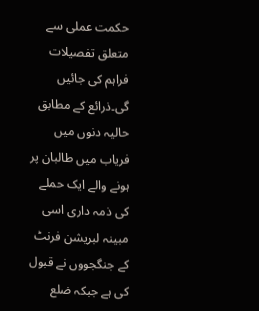حکمت عملی سے متعلق تفصیلات فراہم کی جائیں گی۔ذرائع کے مطابق حالیہ دنوں میں فریاب میں طالبان پر ہونے والے ایک حملے کی ذمہ داری اسی مبینہ لبریشن فرنٹ کے جنگجووں نے قبول کی ہے جبکہ ضلع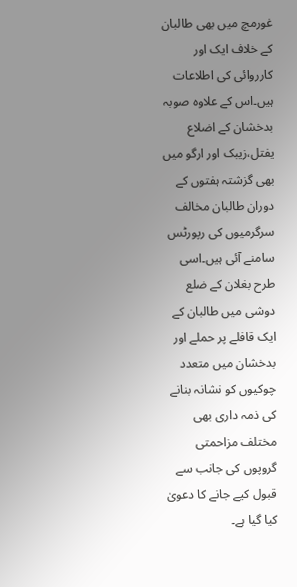غورمچ میں بھی طالبان کے خلاف ایک اور کارروائی کی اطلاعات ہیں۔اس کے علاوہ صوبہ بدخشان کے اضلاع یفتل،زیبک اور ارگو میں بھی گزشتہ ہفتوں کے دوران طالبان مخالف سرگرمیوں کی رپورٹس سامنے آئی ہیں۔اسی طرح بغلان کے ضلع دوشی میں طالبان کے ایک قافلے پر حملے اور بدخشان میں متعدد چوکیوں کو نشانہ بنانے کی ذمہ داری بھی مختلف مزاحمتی گروپوں کی جانب سے قبول کیے جانے کا دعویٰ کیا گیا ہے۔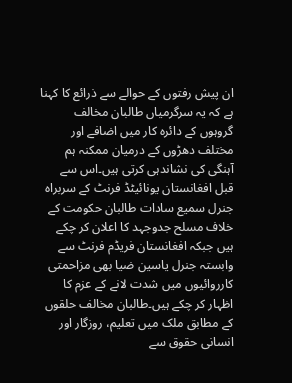ان پیش رفتوں کے حوالے سے ذرائع کا کہنا ہے کہ یہ سرگرمیاں طالبان مخالف گروہوں کے دائرہ کار میں اضافے اور مختلف دھڑوں کے درمیان ممکنہ ہم آہنگی کی نشاندہی کرتی ہیں۔اس سے قبل افغانستان یونائیٹڈ فرنٹ کے سربراہ جنرل سمیع سادات طالبان حکومت کے خلاف مسلح جدوجہد کا اعلان کر چکے ہیں جبکہ افغانستان فریڈم فرنٹ سے وابستہ جنرل یاسین ضیا بھی مزاحمتی کارروائیوں میں شدت لانے کے عزم کا اظہار کر چکے ہیں۔طالبان مخالف حلقوں کے مطابق ملک میں تعلیم، روزگار اور انسانی حقوق سے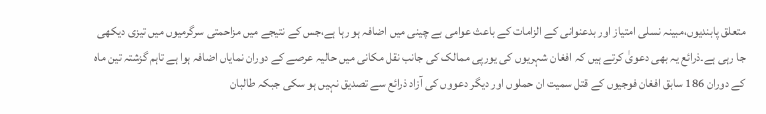متعلق پابندیوں،مبینہ نسلی امتیاز اور بدعنوانی کے الزامات کے باعث عوامی بے چینی میں اضافہ ہو رہا ہے،جس کے نتیجے میں مزاحمتی سرگرمیوں میں تیزی دیکھی جا رہی ہے۔ذرائع یہ بھی دعویٰ کرتے ہیں کہ افغان شہریوں کی یورپی ممالک کی جانب نقل مکانی میں حالیہ عرصے کے دوران نمایاں اضافہ ہوا ہے تاہم گزشتہ تین ماہ کے دوران 186 سابق افغان فوجیوں کے قتل سمیت ان حملوں اور دیگر دعووں کی آزاد ذرائع سے تصدیق نہیں ہو سکی جبکہ طالبان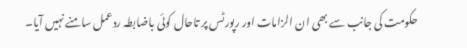حکومت کی جانب سے بھی ان الزامات اور رپورٹس پر تاحال کوئی باضابطہ ردعمل سامنے نہیں آیا۔